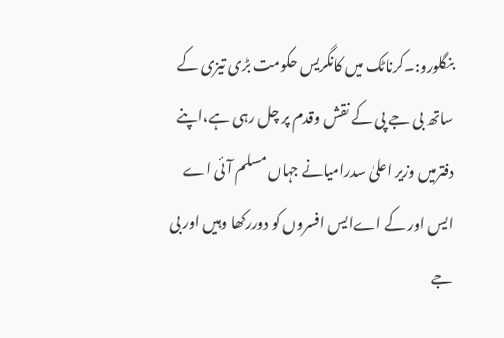بنگلورو:۔کرناٹک میں کانگریس حکومت بڑی تیزی کے ساتھ بی جے پی کے نقش وقدم پر چل رہی ہے،اپنے دفترمیں وزیر اعلیٰ سدرامیانے جہاں مسلم آئی اے ایس اور کے اےایس افسروں کو دوررکھا وہیں اور بی جے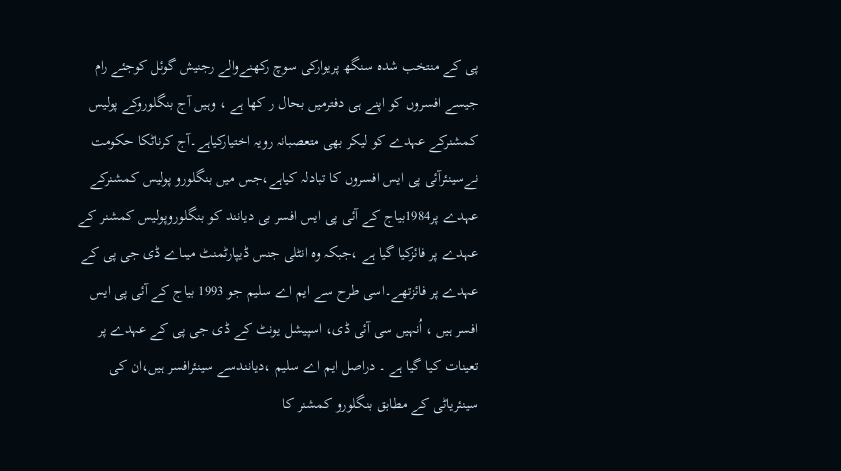پی کے منتخب شدہ سنگھ پریوارکی سوچ رکھنےوالے رجنیش گوئل کوجئے رام جیسے افسروں کو اپنے ہی دفترمیں بحال ر کھا ہے ، وہیں آج بنگلوروکے پولیس کمشنرکے عہدے کو لیکر بھی متعصبانہ رویہ اختیارکیاہے۔آج کرناٹکا حکومت نےسینئرآئی پی ایس افسروں کا تبادلہ کیاہے،جس میں بنگلورو پولیس کمشنرکے عہدے پر1984بیاج کے آئی پی ایس افسر بی دیانند کو بنگلوروپولیس کمشنر کے عہدے پر فائزکیا گیا ہے ،جبکہ وہ انٹلی جنس ڈیپارٹمنٹ میںاے ڈی جی پی کے عہدے پر فائزتھے۔اسی طرح سے ایم اے سلیم جو 1993 بیاج کے آئی پی ایس افسر ہیں ، اُنہیں سی آئی ڈی، اسپیشل یونٹ کے ڈی جی پی کے عہدے پر تعینات کیا گیا ہے ۔ دراصل ایم اے سلیم ،دیانندسے سینئرافسر ہیں،ان کی سینئریاٹی کے مطابق بنگلورو کمشنر کا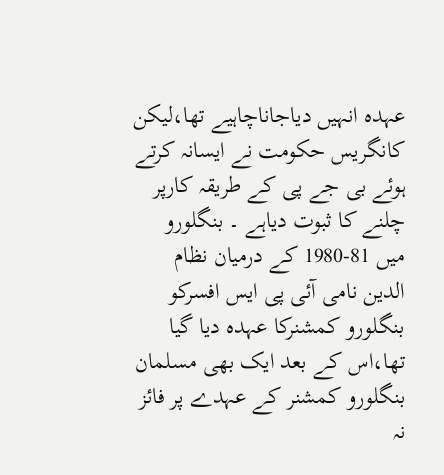عہدہ انہیں دیاجاناچاہیے تھا،لیکن کانگریس حکومت نے ایسانہ کرتے ہوئے بی جے پی کے طریقہ کارپر چلنے کا ثبوت دیاہے ۔ بنگلورو میں 81-1980 کے درمیان نظام الدین نامی آئی پی ایس افسرکو بنگلورو کمشنرکا عہدہ دیا گیا تھا،اس کے بعد ایک بھی مسلمان بنگلورو کمشنر کے عہدے پر فائز نہ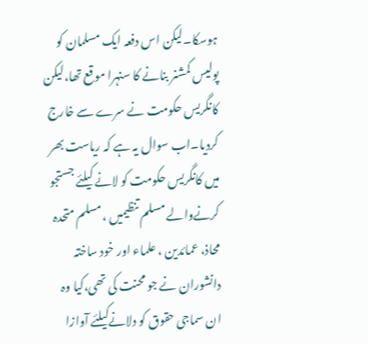ہوسکا۔لیکن اس دفعہ ایک مسلمان کو پولیس کمشنر بنانے کا سنہرا موقع تھا،لیکن کانگریس حکومت نے سرے سے خارج کردیا۔اب سوال یہ ہے کہ ریاست بھر میں کانگریس حکومت کو لانے کیلئے جستجو کرنےوالے مسلم تنظیمیں ،مسلم متحدہ محاذ، عمائدین ، علماء اور خود ساختہ دانشوران نے جو محنت کی تھی،کیا وہ ان سماجی حقوق کو دلانےکیلئے آوازا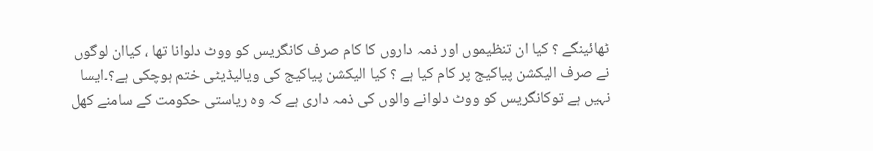ٹھائینگے ؟ کیا ان تنظیموں اور ذمہ داروں کا کام صرف کانگریس کو ووٹ دلوانا تھا ، کیاان لوگوں نے صرف الیکشن پیاکیج پر کام کیا ہے ؟ کیا الیکشن پیاکیج کی ویالیڈیٹی ختم ہوچکی ہے؟۔ایسا نہیں ہے توکانگریس کو ووٹ دلوانے والوں کی ذمہ داری ہے کہ وہ ریاستی حکومت کے سامنے کھل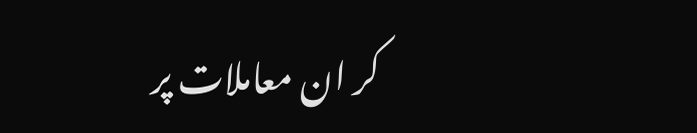کر ان معاملات پر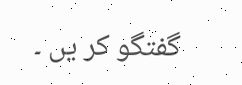گفتگو کر یں ۔